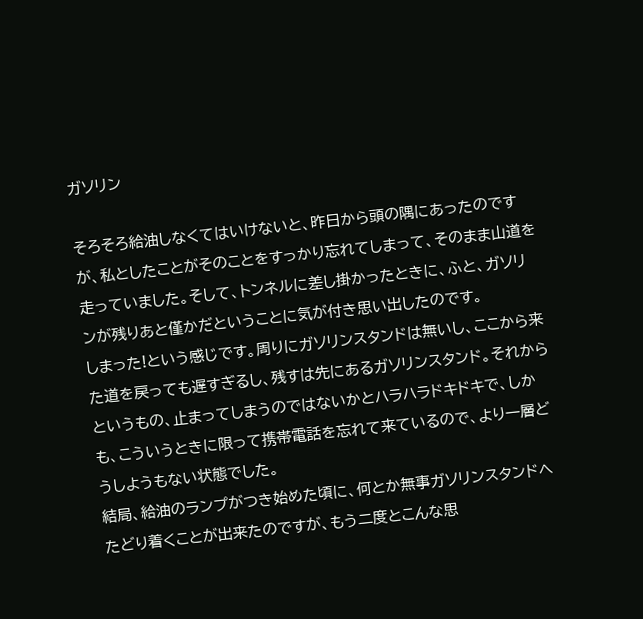ガソリン

そろそろ給油しなくてはいけないと、昨日から頭の隅にあったのですが、私としたことがそのことをすっかり忘れてしまって、そのまま山道を走っていました。そして、トンネルに差し掛かったときに、ふと、ガソリンが残りあと僅かだということに気が付き思い出したのです。
しまった!という感じです。周りにガソリンスタンドは無いし、ここから来た道を戻っても遅すぎるし、残すは先にあるガソリンスタンド。それからというもの、止まってしまうのではないかとハラハラドキドキで、しかも、こういうときに限って携帯電話を忘れて来ているので、より一層どうしようもない状態でした。
結局、給油のランプがつき始めた頃に、何とか無事ガソリンスタンドへたどり着くことが出来たのですが、もう二度とこんな思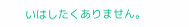いはしたくありません。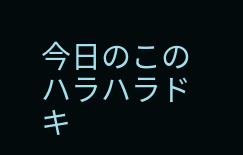今日のこのハラハラドキ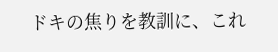ドキの焦りを教訓に、これ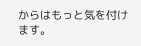からはもっと気を付けます。